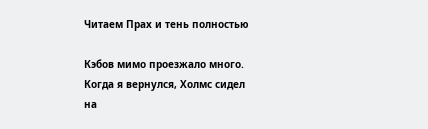Читаем Прах и тень полностью

Кэбов мимо проезжало много. Когда я вернулся, Холмс сидел на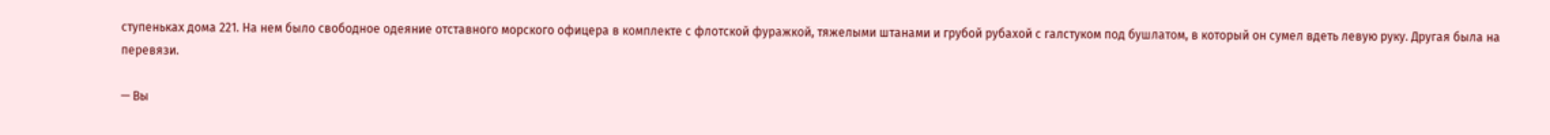ступеньках дома 221. На нем было свободное одеяние отставного морского офицера в комплекте с флотской фуражкой, тяжелыми штанами и грубой рубахой с галстуком под бушлатом, в который он сумел вдеть левую руку. Другая была на перевязи.

— Вы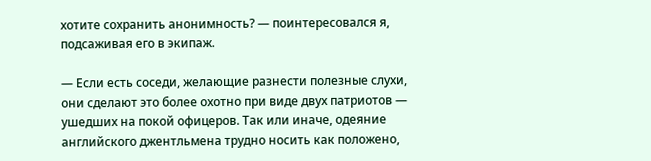хотите сохранить анонимность? — поинтересовался я, подсаживая его в экипаж.

— Если есть соседи, желающие разнести полезные слухи, они сделают это более охотно при виде двух патриотов — ушедших на покой офицеров. Так или иначе, одеяние английского джентльмена трудно носить как положено,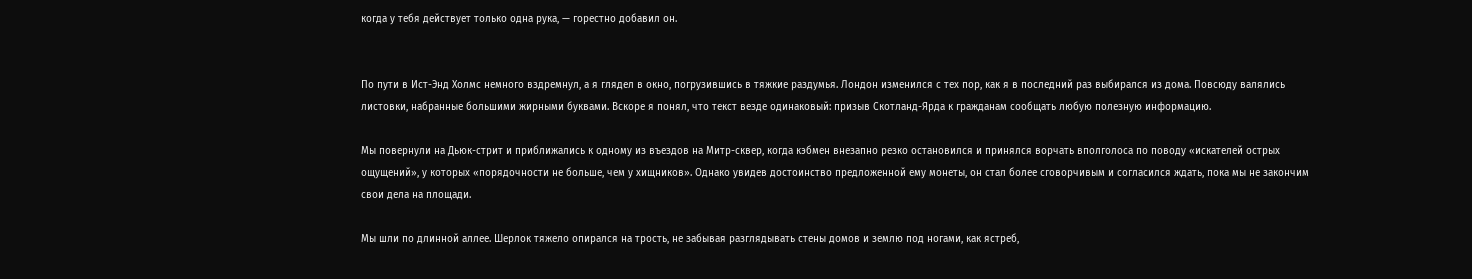когда у тебя действует только одна рука, — горестно добавил он.


По пути в Ист-Энд Холмс немного вздремнул, а я глядел в окно, погрузившись в тяжкие раздумья. Лондон изменился с тех пор, как я в последний раз выбирался из дома. Повсюду валялись листовки, набранные большими жирными буквами. Вскоре я понял, что текст везде одинаковый: призыв Скотланд-Ярда к гражданам сообщать любую полезную информацию.

Мы повернули на Дьюк-стрит и приближались к одному из въездов на Митр-сквер, когда кэбмен внезапно резко остановился и принялся ворчать вполголоса по поводу «искателей острых ощущений», у которых «порядочности не больше, чем у хищников». Однако увидев достоинство предложенной ему монеты, он стал более сговорчивым и согласился ждать, пока мы не закончим свои дела на площади.

Мы шли по длинной аллее. Шерлок тяжело опирался на трость, не забывая разглядывать стены домов и землю под ногами, как ястреб,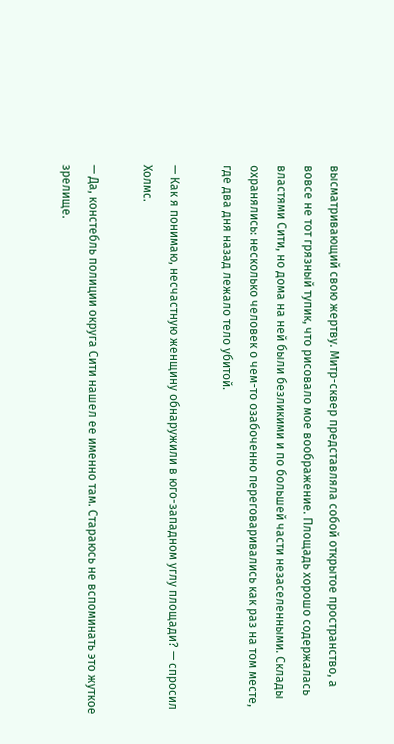высматривающий свою жертву. Митр-сквер представляла собой открытое пространство, а вовсе не тот грязный тупик, что рисовало мое воображение. Площадь хорошо содержалась властями Сити, но дома на ней были безликими и по большей части незаселенными. Склады охранялись: несколько человек о чем-то озабоченно переговаривались как раз на том месте, где два дня назад лежало тело убитой.

— Как я понимаю, несчастную женщину обнаружили в юго-западном углу площади? — спросил Холмс.

— Да, констебль полиции округа Сити нашел ее именно там. Стараюсь не вспоминать это жуткое зрелище.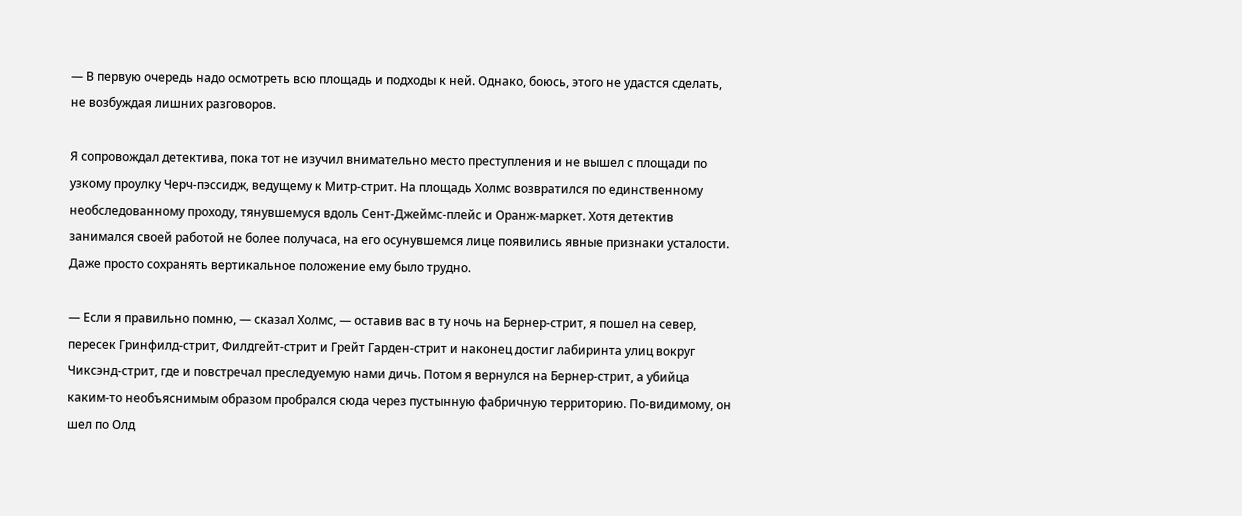— В первую очередь надо осмотреть всю площадь и подходы к ней. Однако, боюсь, этого не удастся сделать, не возбуждая лишних разговоров.

Я сопровождал детектива, пока тот не изучил внимательно место преступления и не вышел с площади по узкому проулку Черч-пэссидж, ведущему к Митр-стрит. На площадь Холмс возвратился по единственному необследованному проходу, тянувшемуся вдоль Сент-Джеймс-плейс и Оранж-маркет. Хотя детектив занимался своей работой не более получаса, на его осунувшемся лице появились явные признаки усталости. Даже просто сохранять вертикальное положение ему было трудно.

— Если я правильно помню, — сказал Холмс, — оставив вас в ту ночь на Бернер-стрит, я пошел на север, пересек Гринфилд-стрит, Филдгейт-стрит и Грейт Гарден-стрит и наконец достиг лабиринта улиц вокруг Чиксэнд-стрит, где и повстречал преследуемую нами дичь. Потом я вернулся на Бернер-стрит, а убийца каким-то необъяснимым образом пробрался сюда через пустынную фабричную территорию. По-видимому, он шел по Олд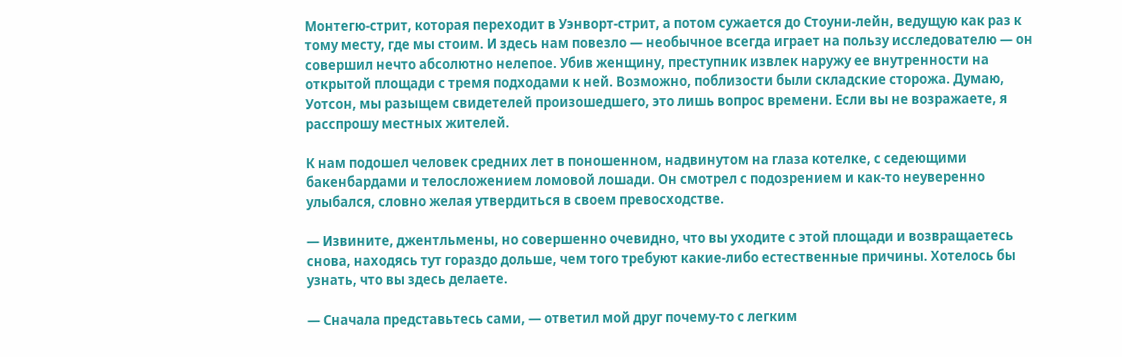Монтегю-стрит, которая переходит в Уэнворт-стрит, а потом сужается до Стоуни-лейн, ведущую как раз к тому месту, где мы стоим. И здесь нам повезло — необычное всегда играет на пользу исследователю — он совершил нечто абсолютно нелепое. Убив женщину, преступник извлек наружу ее внутренности на открытой площади с тремя подходами к ней. Возможно, поблизости были складские сторожа. Думаю, Уотсон, мы разыщем свидетелей произошедшего, это лишь вопрос времени. Если вы не возражаете, я расспрошу местных жителей.

К нам подошел человек средних лет в поношенном, надвинутом на глаза котелке, с седеющими бакенбардами и телосложением ломовой лошади. Он смотрел с подозрением и как-то неуверенно улыбался, словно желая утвердиться в своем превосходстве.

— Извините, джентльмены, но совершенно очевидно, что вы уходите с этой площади и возвращаетесь снова, находясь тут гораздо дольше, чем того требуют какие-либо естественные причины. Хотелось бы узнать, что вы здесь делаете.

— Сначала представьтесь сами, — ответил мой друг почему-то с легким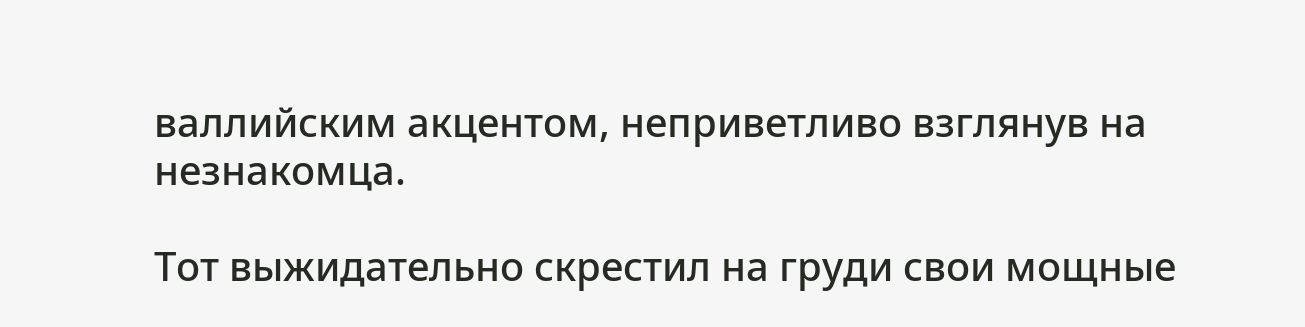валлийским акцентом, неприветливо взглянув на незнакомца.

Тот выжидательно скрестил на груди свои мощные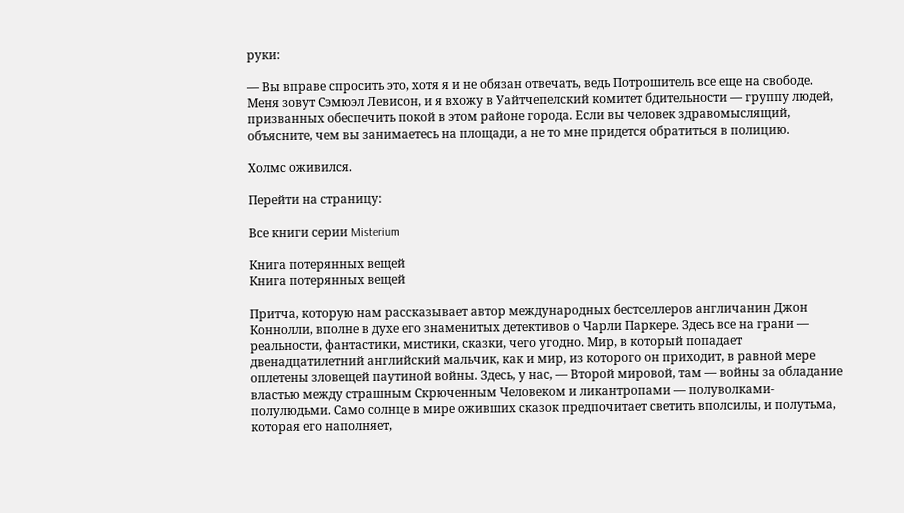руки:

— Вы вправе спросить это, хотя я и не обязан отвечать, ведь Потрошитель все еще на свободе. Меня зовут Сэмюэл Левисон, и я вхожу в Уайтчепелский комитет бдительности — группу людей, призванных обеспечить покой в этом районе города. Если вы человек здравомыслящий, объясните, чем вы занимаетесь на площади, а не то мне придется обратиться в полицию.

Холмс оживился.

Перейти на страницу:

Все книги серии Misterium

Книга потерянных вещей
Книга потерянных вещей

Притча, которую нам рассказывает автор международных бестселлеров англичанин Джон Коннолли, вполне в духе его знаменитых детективов о Чарли Паркере. Здесь все на грани — реальности, фантастики, мистики, сказки, чего угодно. Мир, в который попадает двенадцатилетний английский мальчик, как и мир, из которого он приходит, в равной мере оплетены зловещей паутиной войны. Здесь, у нас, — Второй мировой, там — войны за обладание властью между страшным Скрюченным Человеком и ликантропами — полуволками-полулюдьми. Само солнце в мире оживших сказок предпочитает светить вполсилы, и полутьма, которая его наполняет,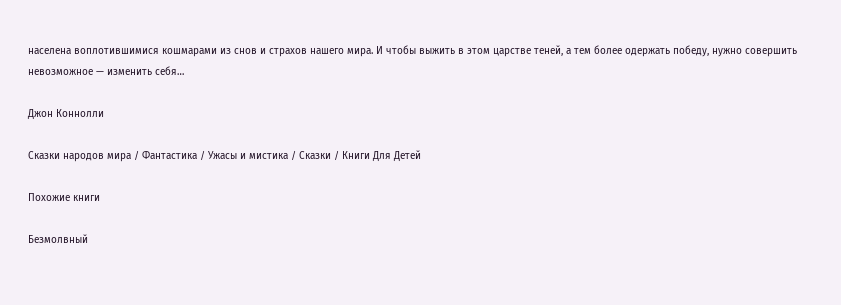населена воплотившимися кошмарами из снов и страхов нашего мира. И чтобы выжить в этом царстве теней, а тем более одержать победу, нужно совершить невозможное — изменить себя…

Джон Коннолли

Сказки народов мира / Фантастика / Ужасы и мистика / Сказки / Книги Для Детей

Похожие книги

Безмолвный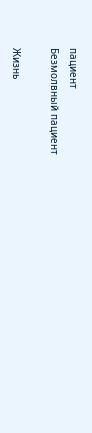пациент
Безмолвный пациент

Жизнь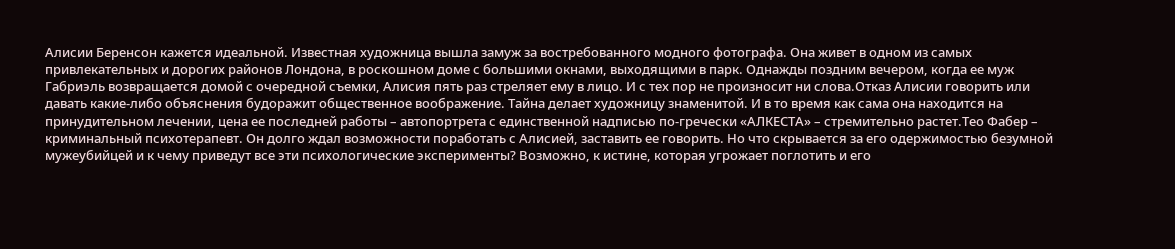Алисии Беренсон кажется идеальной. Известная художница вышла замуж за востребованного модного фотографа. Она живет в одном из самых привлекательных и дорогих районов Лондона, в роскошном доме с большими окнами, выходящими в парк. Однажды поздним вечером, когда ее муж Габриэль возвращается домой с очередной съемки, Алисия пять раз стреляет ему в лицо. И с тех пор не произносит ни слова.Отказ Алисии говорить или давать какие-либо объяснения будоражит общественное воображение. Тайна делает художницу знаменитой. И в то время как сама она находится на принудительном лечении, цена ее последней работы – автопортрета с единственной надписью по-гречески «АЛКЕСТА» – стремительно растет.Тео Фабер – криминальный психотерапевт. Он долго ждал возможности поработать с Алисией, заставить ее говорить. Но что скрывается за его одержимостью безумной мужеубийцей и к чему приведут все эти психологические эксперименты? Возможно, к истине, которая угрожает поглотить и его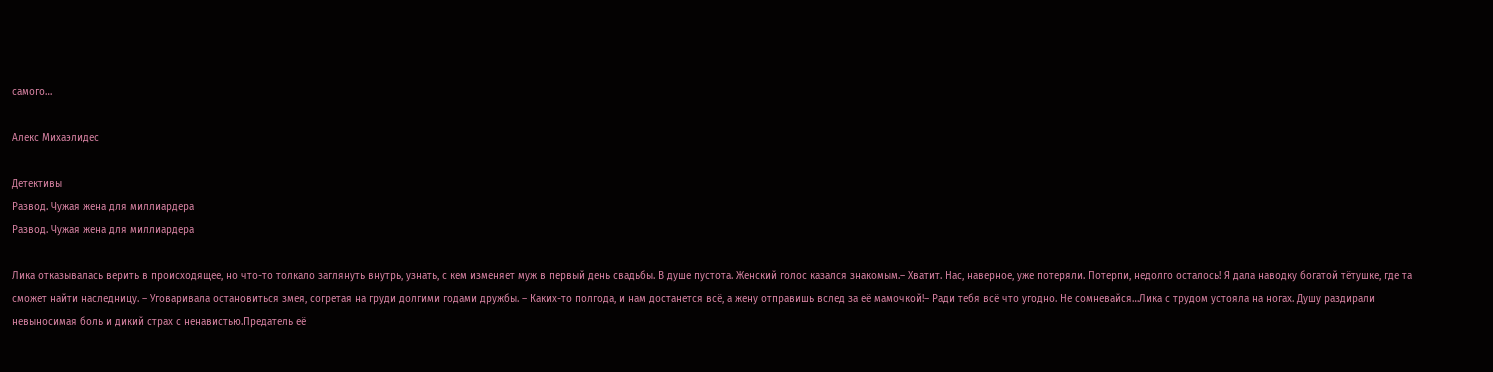самого…

Алекс Михаэлидес

Детективы
Развод. Чужая жена для миллиардера
Развод. Чужая жена для миллиардера

Лика отказывалась верить в происходящее, но что-то толкало заглянуть внутрь, узнать, с кем изменяет муж в первый день свадьбы. В душе пустота. Женский голос казался знакомым.– Хватит. Нас, наверное, уже потеряли. Потерпи, недолго осталось! Я дала наводку богатой тётушке, где та сможет найти наследницу. – Уговаривала остановиться змея, согретая на груди долгими годами дружбы. – Каких-то полгода, и нам достанется всё, а жену отправишь вслед за её мамочкой!– Ради тебя всё что угодно. Не сомневайся…Лика с трудом устояла на ногах. Душу раздирали невыносимая боль и дикий страх с ненавистью.Предатель её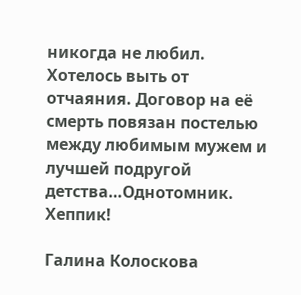никогда не любил. Хотелось выть от отчаяния. Договор на её смерть повязан постелью между любимым мужем и лучшей подругой детства…Однотомник. Хеппик!

Галина Колоскова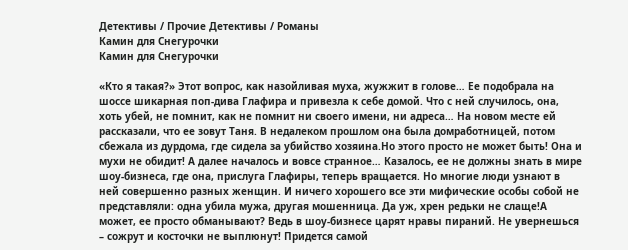Детективы / Прочие Детективы / Романы
Камин для Снегурочки
Камин для Снегурочки

«Кто я такая?» Этот вопрос, как назойливая муха, жужжит в голове… Ее подобрала на шоссе шикарная поп-дива Глафира и привезла к себе домой. Что с ней случилось, она, хоть убей, не помнит, как не помнит ни своего имени, ни адреса… На новом месте ей рассказали, что ее зовут Таня. В недалеком прошлом она была домработницей, потом сбежала из дурдома, где сидела за убийство хозяина.Но этого просто не может быть! Она и мухи не обидит! А далее началось и вовсе странное… Казалось, ее не должны знать в мире шоу-бизнеса, где она, прислуга Глафиры, теперь вращается. Но многие люди узнают в ней совершенно разных женщин. И ничего хорошего все эти мифические особы собой не представляли: одна убила мужа, другая мошенница. Да уж, хрен редьки не слаще!А может, ее просто обманывают? Ведь в шоу-бизнесе царят нравы пираний. Не увернешься – сожрут и косточки не выплюнут! Придется самой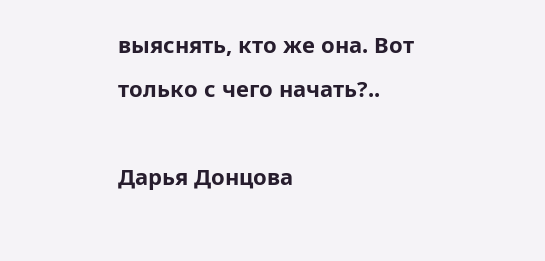выяснять, кто же она. Вот только с чего начать?..

Дарья Донцова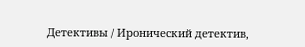Детективы / Иронический детектив,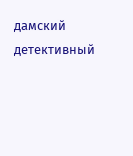дамский детективный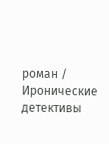роман / Иронические детективы